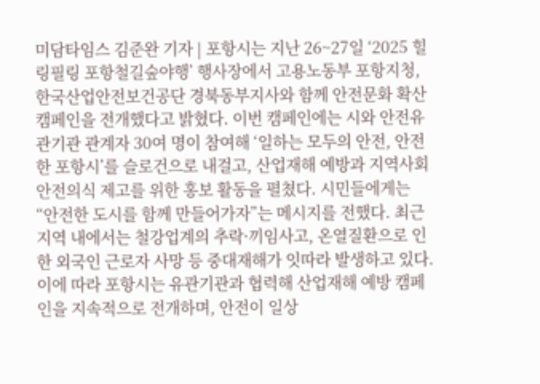미담타임스 김준완 기자 | 포항시는 지난 26~27일 ‘2025 힐링필링 포항철길숲야행’ 행사장에서 고용노동부 포항지청, 한국산업안전보건공단 경북동부지사와 함께 안전문화 확산 캠페인을 전개했다고 밝혔다. 이번 캠페인에는 시와 안전유관기관 관계자 30여 명이 참여해 ‘일하는 모두의 안전, 안전한 포항시’를 슬로건으로 내걸고, 산업재해 예방과 지역사회 안전의식 제고를 위한 홍보 활동을 펼쳤다. 시민들에게는 “안전한 도시를 함께 만들어가자”는 메시지를 전했다. 최근 지역 내에서는 철강업계의 추락·끼임사고, 온열질환으로 인한 외국인 근로자 사망 등 중대재해가 잇따라 발생하고 있다. 이에 따라 포항시는 유관기관과 협력해 산업재해 예방 캠페인을 지속적으로 전개하며, 안전이 일상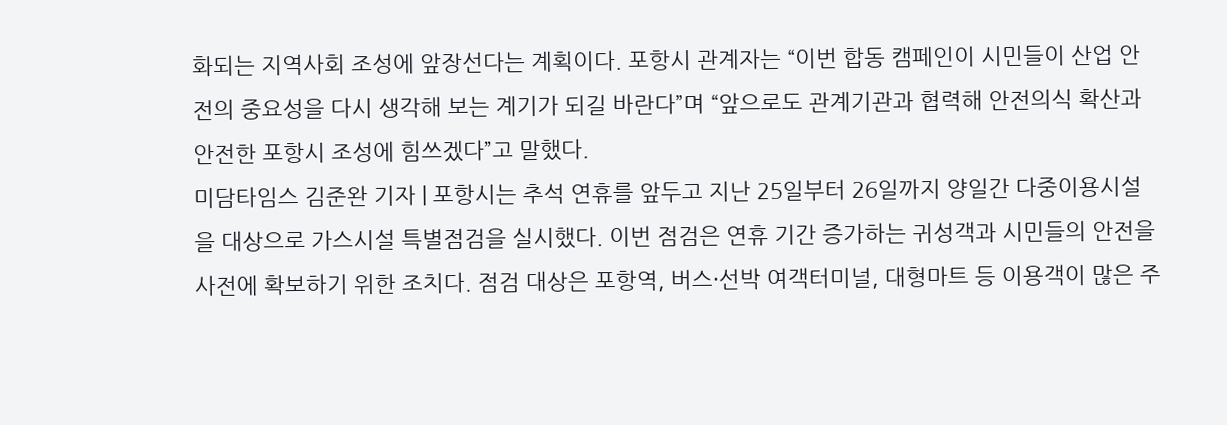화되는 지역사회 조성에 앞장선다는 계획이다. 포항시 관계자는 “이번 합동 캠페인이 시민들이 산업 안전의 중요성을 다시 생각해 보는 계기가 되길 바란다”며 “앞으로도 관계기관과 협력해 안전의식 확산과 안전한 포항시 조성에 힘쓰겠다”고 말했다.
미담타임스 김준완 기자 | 포항시는 추석 연휴를 앞두고 지난 25일부터 26일까지 양일간 다중이용시설을 대상으로 가스시설 특별점검을 실시했다. 이번 점검은 연휴 기간 증가하는 귀성객과 시민들의 안전을 사전에 확보하기 위한 조치다. 점검 대상은 포항역, 버스·선박 여객터미널, 대형마트 등 이용객이 많은 주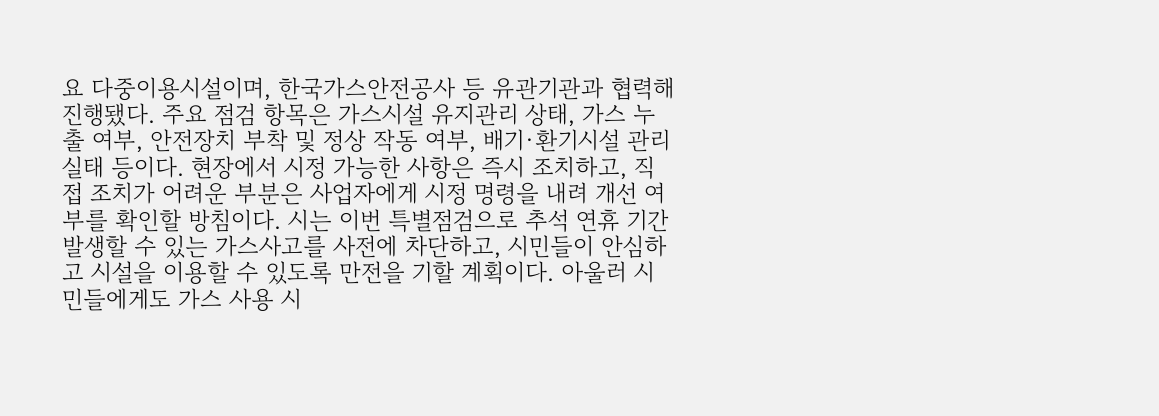요 다중이용시설이며, 한국가스안전공사 등 유관기관과 협력해 진행됐다. 주요 점검 항목은 가스시설 유지관리 상태, 가스 누출 여부, 안전장치 부착 및 정상 작동 여부, 배기·환기시설 관리 실태 등이다. 현장에서 시정 가능한 사항은 즉시 조치하고, 직접 조치가 어려운 부분은 사업자에게 시정 명령을 내려 개선 여부를 확인할 방침이다. 시는 이번 특별점검으로 추석 연휴 기간 발생할 수 있는 가스사고를 사전에 차단하고, 시민들이 안심하고 시설을 이용할 수 있도록 만전을 기할 계획이다. 아울러 시민들에게도 가스 사용 시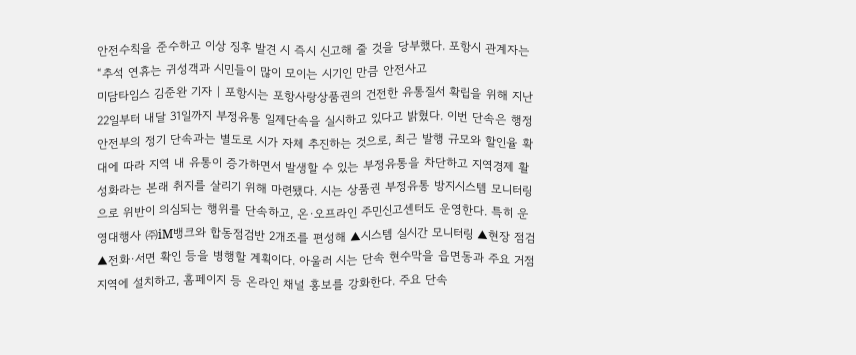안전수칙을 준수하고 이상 징후 발견 시 즉시 신고해 줄 것을 당부했다. 포항시 관계자는 “추석 연휴는 귀성객과 시민들이 많이 모이는 시기인 만큼 안전사고
미담타임스 김준완 기자 | 포항시는 포항사랑상품권의 건전한 유통질서 확립을 위해 지난 22일부터 내달 31일까지 부정유통 일제단속을 실시하고 있다고 밝혔다. 이번 단속은 행정안전부의 정기 단속과는 별도로 시가 자체 추진하는 것으로, 최근 발행 규모와 할인율 확대에 따라 지역 내 유통이 증가하면서 발생할 수 있는 부정유통을 차단하고 지역경제 활성화라는 본래 취지를 살리기 위해 마련됐다. 시는 상품권 부정유통 방지시스템 모니터링으로 위반이 의심되는 행위를 단속하고, 온·오프라인 주민신고센터도 운영한다. 특히 운영대행사 ㈜iM뱅크와 합동점검반 2개조를 편성해 ▲시스템 실시간 모니터링 ▲현장 점검 ▲전화·서면 확인 등을 병행할 계획이다. 아울러 시는 단속 현수막을 읍면동과 주요 거점 지역에 설치하고, 홈페이지 등 온라인 채널 홍보를 강화한다. 주요 단속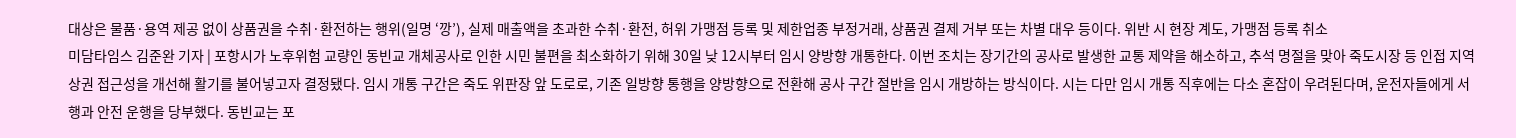대상은 물품·용역 제공 없이 상품권을 수취·환전하는 행위(일명 ‘깡’), 실제 매출액을 초과한 수취·환전, 허위 가맹점 등록 및 제한업종 부정거래, 상품권 결제 거부 또는 차별 대우 등이다. 위반 시 현장 계도, 가맹점 등록 취소
미담타임스 김준완 기자 | 포항시가 노후위험 교량인 동빈교 개체공사로 인한 시민 불편을 최소화하기 위해 30일 낮 12시부터 임시 양방향 개통한다. 이번 조치는 장기간의 공사로 발생한 교통 제약을 해소하고, 추석 명절을 맞아 죽도시장 등 인접 지역 상권 접근성을 개선해 활기를 불어넣고자 결정됐다. 임시 개통 구간은 죽도 위판장 앞 도로로, 기존 일방향 통행을 양방향으로 전환해 공사 구간 절반을 임시 개방하는 방식이다. 시는 다만 임시 개통 직후에는 다소 혼잡이 우려된다며, 운전자들에게 서행과 안전 운행을 당부했다. 동빈교는 포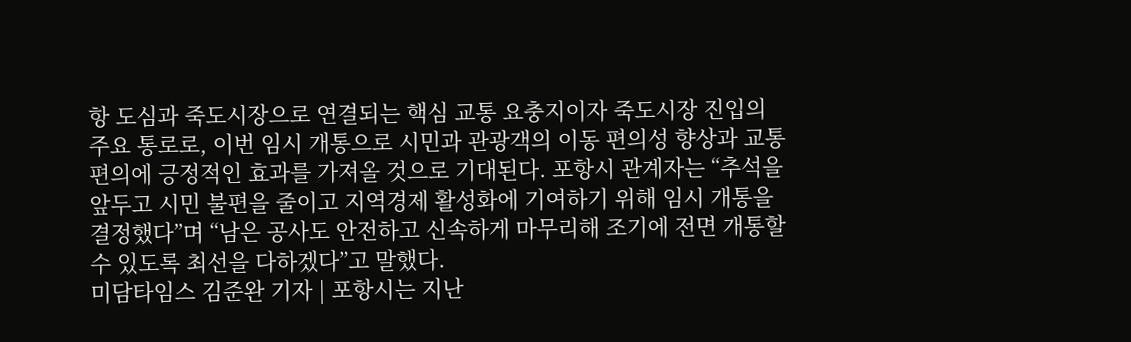항 도심과 죽도시장으로 연결되는 핵심 교통 요충지이자 죽도시장 진입의 주요 통로로, 이번 임시 개통으로 시민과 관광객의 이동 편의성 향상과 교통 편의에 긍정적인 효과를 가져올 것으로 기대된다. 포항시 관계자는 “추석을 앞두고 시민 불편을 줄이고 지역경제 활성화에 기여하기 위해 임시 개통을 결정했다”며 “남은 공사도 안전하고 신속하게 마무리해 조기에 전면 개통할 수 있도록 최선을 다하겠다”고 말했다.
미담타임스 김준완 기자 | 포항시는 지난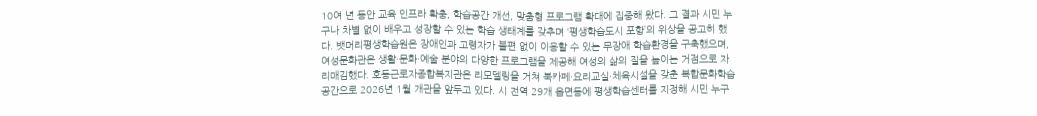10여 년 동안 교육 인프라 확충, 학습공간 개선, 맞춤형 프로그램 확대에 집중해 왔다. 그 결과 시민 누구나 차별 없이 배우고 성장할 수 있는 학습 생태계를 갖추며 ‘평생학습도시 포항’의 위상을 공고히 했다. 뱃머리평생학습원은 장애인과 고령자가 불편 없이 이용할 수 있는 무장애 학습환경을 구축했으며, 여성문화관은 생활·문화·예술 분야의 다양한 프로그램을 제공해 여성의 삶의 질을 높이는 거점으로 자리매김했다. 호동근로자종합복지관은 리모델링을 거쳐 북카페·요리교실·체육시설을 갖춘 복합문화학습공간으로 2026년 1월 개관을 앞두고 있다. 시 전역 29개 읍면동에 평생학습센터를 지정해 시민 누구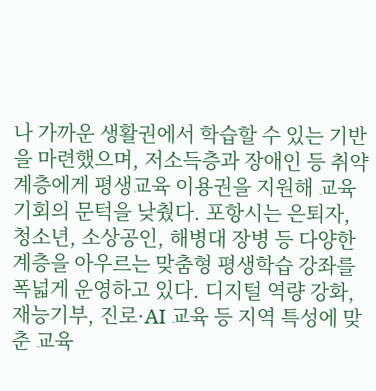나 가까운 생활권에서 학습할 수 있는 기반을 마련했으며, 저소득층과 장애인 등 취약계층에게 평생교육 이용권을 지원해 교육 기회의 문턱을 낮췄다. 포항시는 은퇴자, 청소년, 소상공인, 해병대 장병 등 다양한 계층을 아우르는 맞춤형 평생학습 강좌를 폭넓게 운영하고 있다. 디지털 역량 강화, 재능기부, 진로·AI 교육 등 지역 특성에 맞춘 교육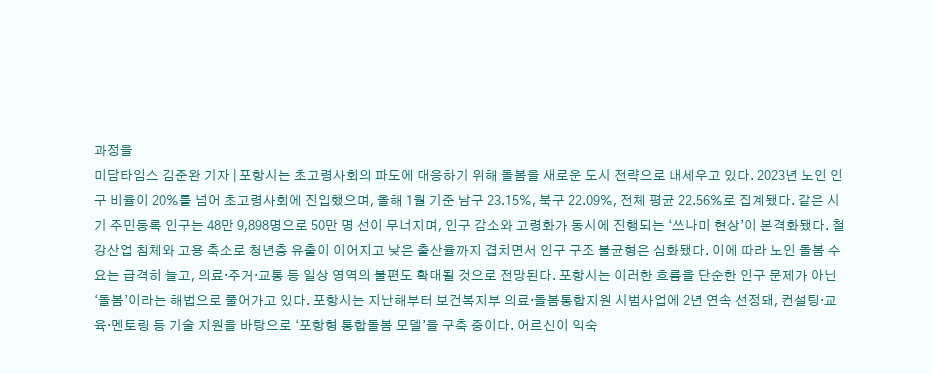과정을
미담타임스 김준완 기자 | 포항시는 초고령사회의 파도에 대응하기 위해 돌봄을 새로운 도시 전략으로 내세우고 있다. 2023년 노인 인구 비율이 20%를 넘어 초고령사회에 진입했으며, 올해 1월 기준 남구 23.15%, 북구 22.09%, 전체 평균 22.56%로 집계됐다. 같은 시기 주민등록 인구는 48만 9,898명으로 50만 명 선이 무너지며, 인구 감소와 고령화가 동시에 진행되는 ‘쓰나미 현상’이 본격화됐다. 철강산업 침체와 고용 축소로 청년층 유출이 이어지고 낮은 출산율까지 겹치면서 인구 구조 불균형은 심화됐다. 이에 따라 노인 돌봄 수요는 급격히 늘고, 의료·주거·교통 등 일상 영역의 불편도 확대될 것으로 전망된다. 포항시는 이러한 흐름을 단순한 인구 문제가 아닌 ‘돌봄’이라는 해법으로 풀어가고 있다. 포항시는 지난해부터 보건복지부 의료·돌봄통합지원 시범사업에 2년 연속 선정돼, 컨설팅·교육·멘토링 등 기술 지원을 바탕으로 ‘포항형 통합돌봄 모델’을 구축 중이다. 어르신이 익숙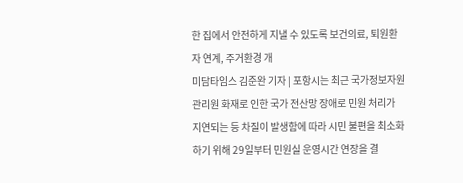한 집에서 안전하게 지낼 수 있도록 보건의료, 퇴원환자 연계, 주거환경 개
미담타임스 김준완 기자 | 포항시는 최근 국가정보자원관리원 화재로 인한 국가 전산망 장애로 민원 처리가 지연되는 등 차질이 발생함에 따라 시민 불편을 최소화하기 위해 29일부터 민원실 운영시간 연장을 결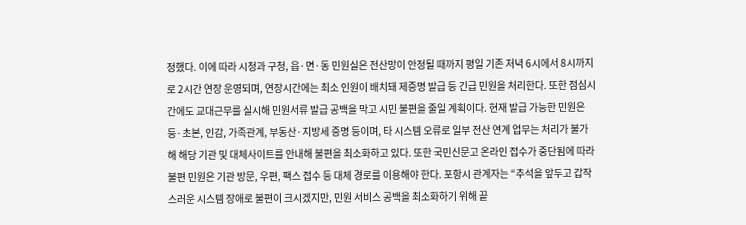정했다. 이에 따라 시청과 구청, 읍·면·동 민원실은 전산망이 안정될 때까지 평일 기존 저녁 6시에서 8시까지로 2시간 연장 운영되며, 연장시간에는 최소 인원이 배치돼 제증명 발급 등 긴급 민원을 처리한다. 또한 점심시간에도 교대근무를 실시해 민원서류 발급 공백을 막고 시민 불편을 줄일 계획이다. 현재 발급 가능한 민원은 등·초본, 인감, 가족관계, 부동산·지방세 증명 등이며, 타 시스템 오류로 일부 전산 연계 업무는 처리가 불가해 해당 기관 및 대체사이트를 안내해 불편을 최소화하고 있다. 또한 국민신문고 온라인 접수가 중단됨에 따라 불편 민원은 기관 방문, 우편, 팩스 접수 등 대체 경로를 이용해야 한다. 포항시 관계자는 “추석을 앞두고 갑작스러운 시스템 장애로 불편이 크시겠지만, 민원 서비스 공백을 최소화하기 위해 끝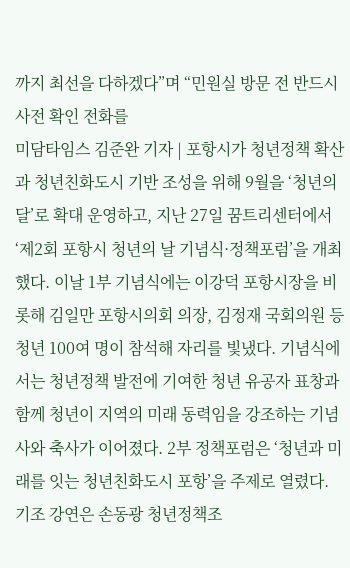까지 최선을 다하겠다”며 “민원실 방문 전 반드시 사전 확인 전화를
미담타임스 김준완 기자 | 포항시가 청년정책 확산과 청년친화도시 기반 조성을 위해 9월을 ‘청년의 달’로 확대 운영하고, 지난 27일 꿈트리센터에서 ‘제2회 포항시 청년의 날 기념식·정책포럼’을 개최했다. 이날 1부 기념식에는 이강덕 포항시장을 비롯해 김일만 포항시의회 의장, 김정재 국회의원 등 청년 100여 명이 참석해 자리를 빛냈다. 기념식에서는 청년정책 발전에 기여한 청년 유공자 표창과 함께 청년이 지역의 미래 동력임을 강조하는 기념사와 축사가 이어졌다. 2부 정책포럼은 ‘청년과 미래를 잇는 청년친화도시 포항’을 주제로 열렸다. 기조 강연은 손동광 청년정책조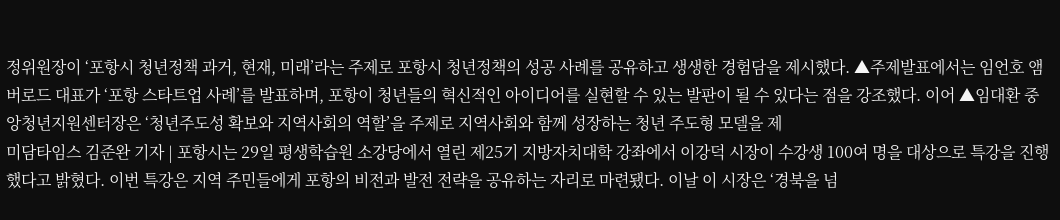정위원장이 ‘포항시 청년정책 과거, 현재, 미래’라는 주제로 포항시 청년정책의 성공 사례를 공유하고 생생한 경험담을 제시했다. ▲주제발표에서는 임언호 앰버로드 대표가 ‘포항 스타트업 사례’를 발표하며, 포항이 청년들의 혁신적인 아이디어를 실현할 수 있는 발판이 될 수 있다는 점을 강조했다. 이어 ▲임대환 중앙청년지원센터장은 ‘청년주도성 확보와 지역사회의 역할’을 주제로 지역사회와 함께 성장하는 청년 주도형 모델을 제
미담타임스 김준완 기자 | 포항시는 29일 평생학습원 소강당에서 열린 제25기 지방자치대학 강좌에서 이강덕 시장이 수강생 100여 명을 대상으로 특강을 진행했다고 밝혔다. 이번 특강은 지역 주민들에게 포항의 비전과 발전 전략을 공유하는 자리로 마련됐다. 이날 이 시장은 ‘경북을 넘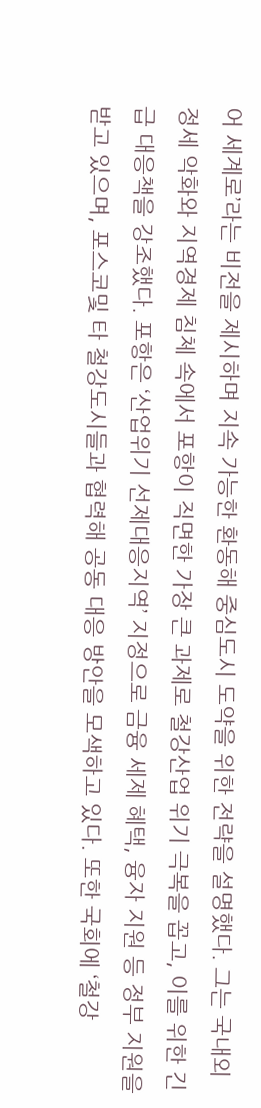어 세계로’라는 비전을 제시하며 지속 가능한 환동해 중심도시 도약을 위한 전략을 설명했다. 그는 국내외 정세 악화와 지역경제 침체 속에서 포항이 직면한 가장 큰 과제로 철강산업 위기 극복을 꼽고, 이를 위한 긴급 대응책을 강조했다. 포항은 ‘산업위기 선제대응지역’ 지정으로 금융 세제 혜택, 융자 지원 등 정부 지원을 받고 있으며, 포스코및 타 철강도시들과 협력해 공동 대응 방안을 모색하고 있다. 또한 국회에 ‘철강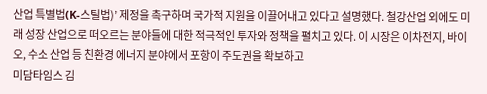산업 특별법(K-스틸법)’ 제정을 촉구하며 국가적 지원을 이끌어내고 있다고 설명했다. 철강산업 외에도 미래 성장 산업으로 떠오르는 분야들에 대한 적극적인 투자와 정책을 펼치고 있다. 이 시장은 이차전지, 바이오, 수소 산업 등 친환경 에너지 분야에서 포항이 주도권을 확보하고
미담타임스 김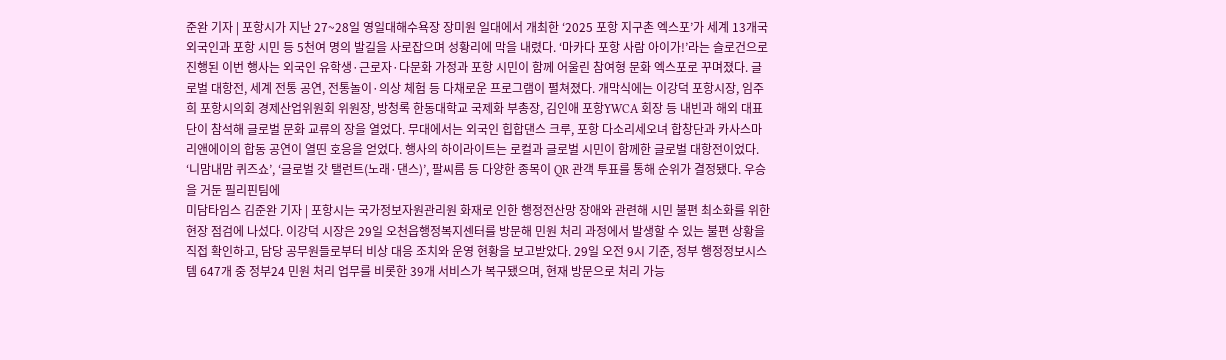준완 기자 | 포항시가 지난 27~28일 영일대해수욕장 장미원 일대에서 개최한 ‘2025 포항 지구촌 엑스포’가 세계 13개국 외국인과 포항 시민 등 5천여 명의 발길을 사로잡으며 성황리에 막을 내렸다. ‘마카다 포항 사람 아이가!’라는 슬로건으로 진행된 이번 행사는 외국인 유학생·근로자·다문화 가정과 포항 시민이 함께 어울린 참여형 문화 엑스포로 꾸며졌다. 글로벌 대항전, 세계 전통 공연, 전통놀이·의상 체험 등 다채로운 프로그램이 펼쳐졌다. 개막식에는 이강덕 포항시장, 임주희 포항시의회 경제산업위원회 위원장, 방청록 한동대학교 국제화 부총장, 김인애 포항YWCA 회장 등 내빈과 해외 대표단이 참석해 글로벌 문화 교류의 장을 열었다. 무대에서는 외국인 힙합댄스 크루, 포항 다소리세오녀 합창단과 카사스마리앤에이의 합동 공연이 열띤 호응을 얻었다. 행사의 하이라이트는 로컬과 글로벌 시민이 함께한 글로벌 대항전이었다. ‘니맘내맘 퀴즈쇼’, ‘글로벌 갓 탤런트(노래·댄스)’, 팔씨름 등 다양한 종목이 QR 관객 투표를 통해 순위가 결정됐다. 우승을 거둔 필리핀팀에
미담타임스 김준완 기자 | 포항시는 국가정보자원관리원 화재로 인한 행정전산망 장애와 관련해 시민 불편 최소화를 위한 현장 점검에 나섰다. 이강덕 시장은 29일 오천읍행정복지센터를 방문해 민원 처리 과정에서 발생할 수 있는 불편 상황을 직접 확인하고, 담당 공무원들로부터 비상 대응 조치와 운영 현황을 보고받았다. 29일 오전 9시 기준, 정부 행정정보시스템 647개 중 정부24 민원 처리 업무를 비롯한 39개 서비스가 복구됐으며, 현재 방문으로 처리 가능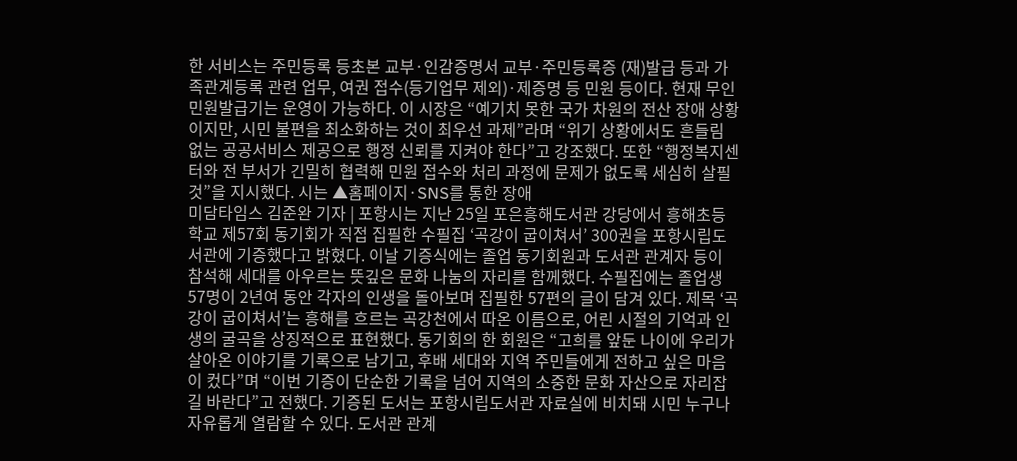한 서비스는 주민등록 등초본 교부·인감증명서 교부·주민등록증 (재)발급 등과 가족관계등록 관련 업무, 여권 접수(등기업무 제외)·제증명 등 민원 등이다. 현재 무인민원발급기는 운영이 가능하다. 이 시장은 “예기치 못한 국가 차원의 전산 장애 상황이지만, 시민 불편을 최소화하는 것이 최우선 과제”라며 “위기 상황에서도 흔들림 없는 공공서비스 제공으로 행정 신뢰를 지켜야 한다”고 강조했다. 또한 “행정복지센터와 전 부서가 긴밀히 협력해 민원 접수와 처리 과정에 문제가 없도록 세심히 살필 것”을 지시했다. 시는 ▲홈페이지·SNS를 통한 장애
미담타임스 김준완 기자 | 포항시는 지난 25일 포은흥해도서관 강당에서 흥해초등학교 제57회 동기회가 직접 집필한 수필집 ‘곡강이 굽이쳐서’ 300권을 포항시립도서관에 기증했다고 밝혔다. 이날 기증식에는 졸업 동기회원과 도서관 관계자 등이 참석해 세대를 아우르는 뜻깊은 문화 나눔의 자리를 함께했다. 수필집에는 졸업생 57명이 2년여 동안 각자의 인생을 돌아보며 집필한 57편의 글이 담겨 있다. 제목 ‘곡강이 굽이쳐서’는 흥해를 흐르는 곡강천에서 따온 이름으로, 어린 시절의 기억과 인생의 굴곡을 상징적으로 표현했다. 동기회의 한 회원은 “고희를 앞둔 나이에 우리가 살아온 이야기를 기록으로 남기고, 후배 세대와 지역 주민들에게 전하고 싶은 마음이 컸다”며 “이번 기증이 단순한 기록을 넘어 지역의 소중한 문화 자산으로 자리잡길 바란다”고 전했다. 기증된 도서는 포항시립도서관 자료실에 비치돼 시민 누구나 자유롭게 열람할 수 있다. 도서관 관계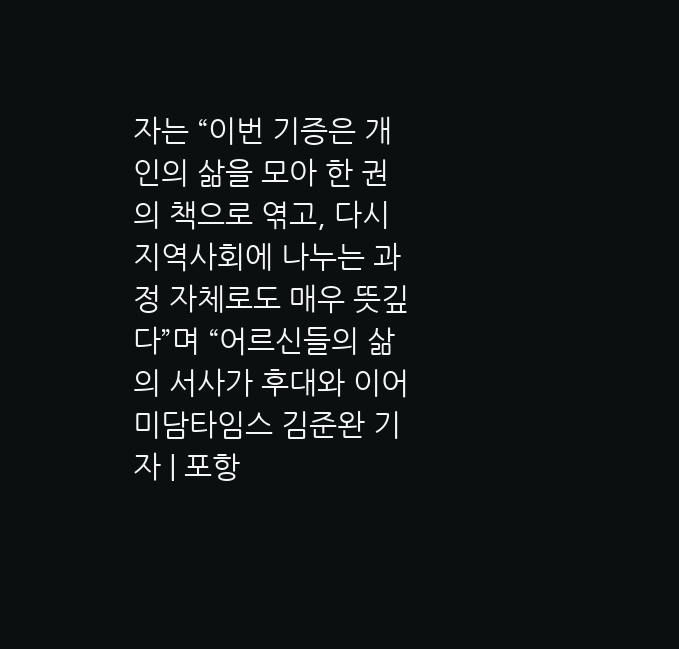자는 “이번 기증은 개인의 삶을 모아 한 권의 책으로 엮고, 다시 지역사회에 나누는 과정 자체로도 매우 뜻깊다”며 “어르신들의 삶의 서사가 후대와 이어
미담타임스 김준완 기자 | 포항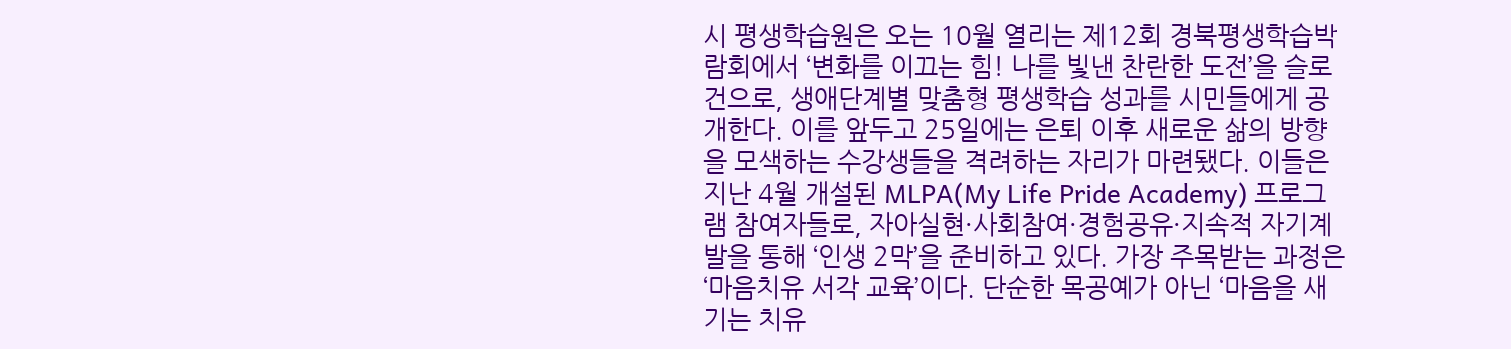시 평생학습원은 오는 10월 열리는 제12회 경북평생학습박람회에서 ‘변화를 이끄는 힘! 나를 빛낸 찬란한 도전’을 슬로건으로, 생애단계별 맞춤형 평생학습 성과를 시민들에게 공개한다. 이를 앞두고 25일에는 은퇴 이후 새로운 삶의 방향을 모색하는 수강생들을 격려하는 자리가 마련됐다. 이들은 지난 4월 개설된 MLPA(My Life Pride Academy) 프로그램 참여자들로, 자아실현·사회참여·경험공유·지속적 자기계발을 통해 ‘인생 2막’을 준비하고 있다. 가장 주목받는 과정은 ‘마음치유 서각 교육’이다. 단순한 목공예가 아닌 ‘마음을 새기는 치유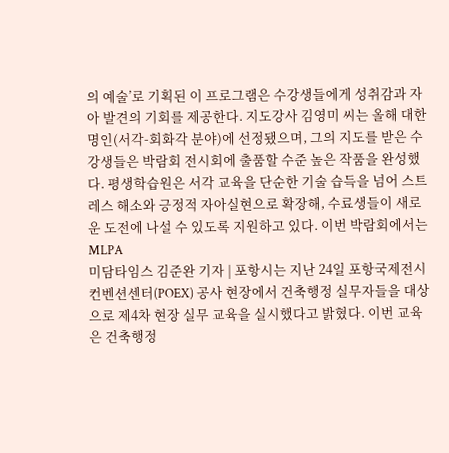의 예술’로 기획된 이 프로그램은 수강생들에게 성취감과 자아 발견의 기회를 제공한다. 지도강사 김영미 씨는 올해 대한명인(서각-회화각 분야)에 선정됐으며, 그의 지도를 받은 수강생들은 박람회 전시회에 출품할 수준 높은 작품을 완성했다. 평생학습원은 서각 교육을 단순한 기술 습득을 넘어 스트레스 해소와 긍정적 자아실현으로 확장해, 수료생들이 새로운 도전에 나설 수 있도록 지원하고 있다. 이번 박람회에서는 MLPA
미담타임스 김준완 기자 | 포항시는 지난 24일 포항국제전시컨벤션센터(POEX) 공사 현장에서 건축행정 실무자들을 대상으로 제4차 현장 실무 교육을 실시했다고 밝혔다. 이번 교육은 건축행정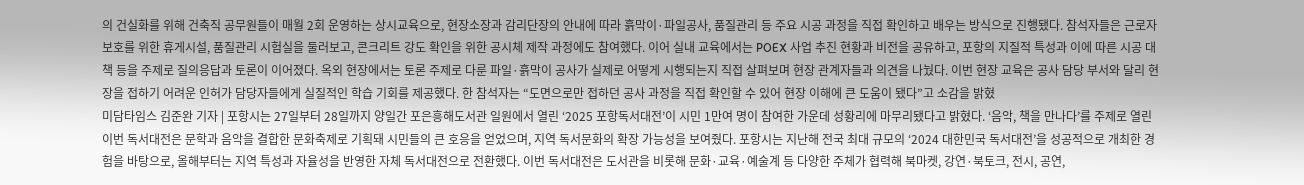의 건실화를 위해 건축직 공무원들이 매월 2회 운영하는 상시교육으로, 현장소장과 감리단장의 안내에 따라 흙막이·파일공사, 품질관리 등 주요 시공 과정을 직접 확인하고 배우는 방식으로 진행됐다. 참석자들은 근로자 보호를 위한 휴게시설, 품질관리 시험실을 둘러보고, 콘크리트 강도 확인을 위한 공시체 제작 과정에도 참여했다. 이어 실내 교육에서는 POEX 사업 추진 현황과 비전을 공유하고, 포항의 지질적 특성과 이에 따른 시공 대책 등을 주제로 질의응답과 토론이 이어졌다. 옥외 현장에서는 토론 주제로 다룬 파일·흙막이 공사가 실제로 어떻게 시행되는지 직접 살펴보며 현장 관계자들과 의견을 나눴다. 이번 현장 교육은 공사 담당 부서와 달리 현장을 접하기 어려운 인허가 담당자들에게 실질적인 학습 기회를 제공했다. 한 참석자는 “도면으로만 접하던 공사 과정을 직접 확인할 수 있어 현장 이해에 큰 도움이 됐다”고 소감을 밝혔
미담타임스 김준완 기자 | 포항시는 27일부터 28일까지 양일간 포은흥해도서관 일원에서 열린 ‘2025 포항독서대전’이 시민 1만여 명이 참여한 가운데 성황리에 마무리됐다고 밝혔다. ‘음악, 책을 만나다’를 주제로 열린 이번 독서대전은 문학과 음악을 결합한 문화축제로 기획돼 시민들의 큰 호응을 얻었으며, 지역 독서문화의 확장 가능성을 보여줬다. 포항시는 지난해 전국 최대 규모의 ‘2024 대한민국 독서대전’을 성공적으로 개최한 경험을 바탕으로, 올해부터는 지역 특성과 자율성을 반영한 자체 독서대전으로 전환했다. 이번 독서대전은 도서관을 비롯해 문화·교육·예술계 등 다양한 주체가 협력해 북마켓, 강연·북토크, 전시, 공연,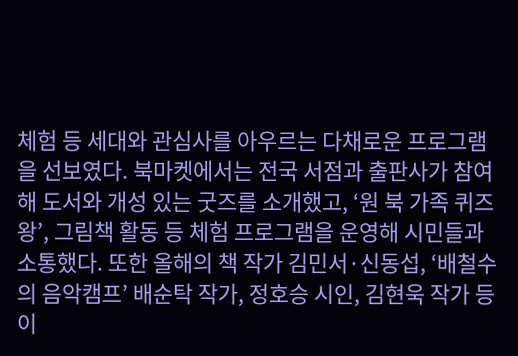체험 등 세대와 관심사를 아우르는 다채로운 프로그램을 선보였다. 북마켓에서는 전국 서점과 출판사가 참여해 도서와 개성 있는 굿즈를 소개했고, ‘원 북 가족 퀴즈왕’, 그림책 활동 등 체험 프로그램을 운영해 시민들과 소통했다. 또한 올해의 책 작가 김민서·신동섭, ‘배철수의 음악캠프’ 배순탁 작가, 정호승 시인, 김현욱 작가 등이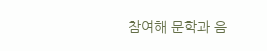참여해 문학과 음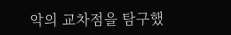악의 교차점을 탐구했